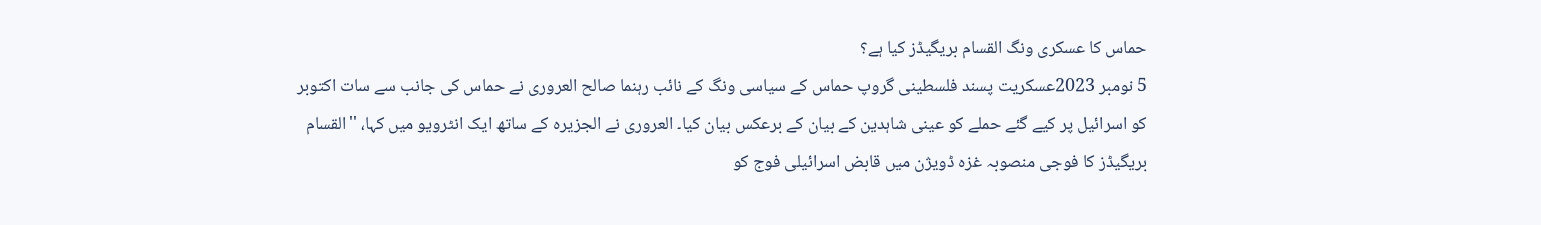حماس کا عسکری ونگ القسام بریگیڈز کیا ہے؟
5 نومبر 2023عسکریت پسند فلسطینی گروپ حماس کے سیاسی ونگ کے نائب رہنما صالح العروری نے حماس کی جانب سے سات اکتوبر کو اسرائیل پر کیے گئے حملے کو عینی شاہدین کے بیان کے برعکس بیان کیا۔ العروری نے الجزیرہ کے ساتھ ایک انٹرویو میں کہا، ''القسام بریگیڈز کا فوجی منصوبہ غزہ ڈویژن میں قابض اسرائیلی فوج کو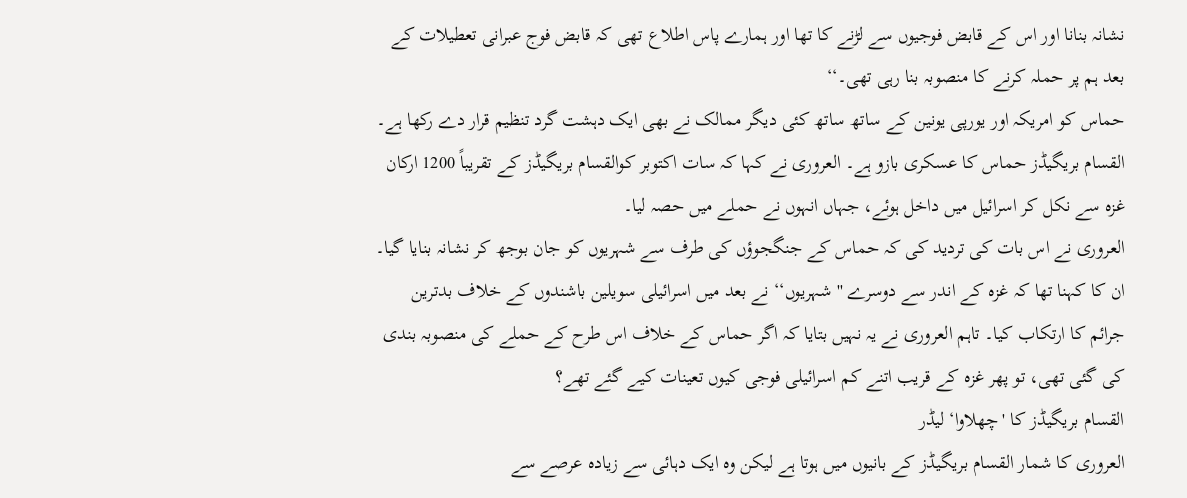نشانہ بنانا اور اس کے قابض فوجیوں سے لڑنے کا تھا اور ہمارے پاس اطلاع تھی کہ قابض فوج عبرانی تعطیلات کے بعد ہم پر حملہ کرنے کا منصوبہ بنا رہی تھی۔‘‘
حماس کو امریکہ اور یورپی یونین کے ساتھ ساتھ کئی دیگر ممالک نے بھی ایک دہشت گرد تنظیم قرار دے رکھا ہے۔ القسام بریگیڈز حماس کا عسکری بازو ہے۔ العروری نے کہا کہ سات اکتوبر کوالقسام بریگیڈز کے تقریباً 1200 ارکان غزہ سے نکل کر اسرائیل میں داخل ہوئے، جہاں انہوں نے حملے میں حصہ لیا۔
العروری نے اس بات کی تردید کی کہ حماس کے جنگجوؤں کی طرف سے شہریوں کو جان بوجھ کر نشانہ بنایا گیا۔ ان کا کہنا تھا کہ غزہ کے اندر سے دوسرے ''شہریوں‘‘ نے بعد میں اسرائیلی سویلین باشندوں کے خلاف بدترین جرائم کا ارتکاب کیا۔ تاہم العروری نے یہ نہیں بتایا کہ اگر حماس کے خلاف اس طرح کے حملے کی منصوبہ بندی کی گئی تھی، تو پھر غزہ کے قریب اتنے کم اسرائیلی فوجی کیوں تعینات کیے گئے تھے؟
القسام بریگیڈز کا 'چھلاوا‘ لیڈر
العروری کا شمار القسام بریگیڈز کے بانیوں میں ہوتا ہے لیکن وہ ایک دہائی سے زیادہ عرصے سے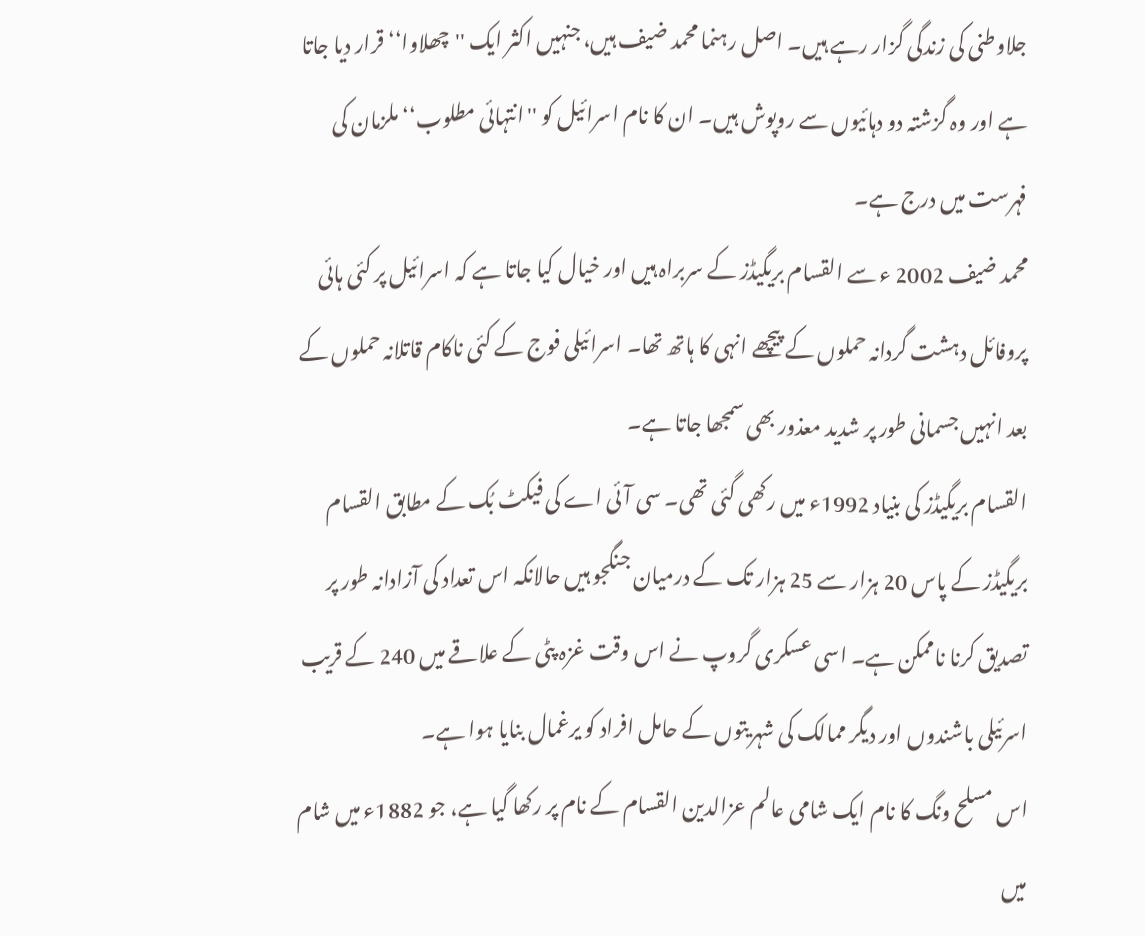جلاوطنی کی زندگی گزار رہے ہیں۔ اصل رہنما محمد ضیف ہیں، جنہیں اکثر ایک ''چھلاوا‘‘ قرار دیا جاتا ہے اور وہ گزشتہ دو دہائیوں سے روپوش ہیں۔ ان کا نام اسرائیل کو ''انتہائی مطلوب‘‘ ملزمان کی فہرست میں درج ہے۔
محمد ضیف 2002 ء سے القسام بریگیڈز کے سربراہ ہیں اور خیال کیا جاتا ہے کہ اسرائیل پر کئی ہائی پروفائل دہشت گردانہ حملوں کے پیچھے انہی کا ہاتھ تھا۔ اسرائیلی فوج کے کئی ناکام قاتلانہ حملوں کے بعد انہیں جسمانی طور پر شدید معذور بھی سمجھا جاتا ہے۔
القسام بریگیڈز کی بنیاد 1992ء میں رکھی گئی تھی۔ سی آئی اے کی فیکٹ بُک کے مطابق القسام بریگیڈز کے پاس 20 ہزار سے 25 ہزار تک کے درمیان جنگجو ہیں حالانکہ اس تعداد کی آزادانہ طور پر تصدیق کرنا ناممکن ہے۔ اسی عسکری گروپ نے اس وقت غزہ پٹی کے علاقے میں 240 کے قریب اسرئیلی باشندوں اور دیگر ممالک کی شہریتوں کے حامل افراد کو یرغمال بنایا ہوا ہے۔
اس مسلح ونگ کا نام ایک شامی عالم عزالدین القسام کے نام پر رکھا گیا ہے، جو 1882ء میں شام میں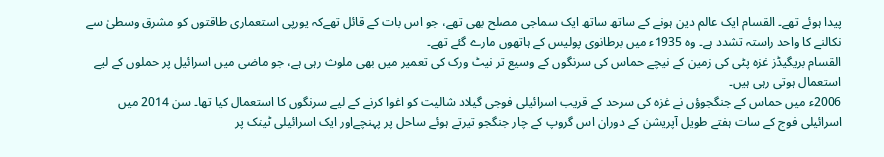پیدا ہوئے تھے۔ القسام ایک عالم دین ہونے کے ساتھ ساتھ ایک سماجی مصلح بھی تھے، جو اس بات کے قائل تھےکہ یورپی استعماری طاقتوں کو مشرق وسطیٰ سے نکالنے کا واحد راستہ تشدد ہے۔ وہ 1935ء میں برطانوی پولیس کے ہاتھوں مارے گئے تھے۔
القسام بریگیڈز غزہ پٹی کی زمین کے نیچے حماس کی سرنگوں کے وسیع تر نیٹ ورک کی تعمیر میں بھی ملوث رہی ہے، جو ماضی میں اسرائیل پر حملوں کے لیے استعمال ہوتی رہی ہیں۔
2006ء میں حماس کے جنگجوؤں نے غزہ کی سرحد کے قریب اسرائیلی فوجی گیلاد شالیت کو اغوا کرنے کے لیے سرنگوں کا استعمال کیا تھا۔ سن 2014 میں اسرائیلی فوج کے سات ہفتے طویل آپریشن کے دوران اس گروپ کے چار جنگجو تیرتے ہوئے ساحل پر پہنچےاور ایک اسرائیلی ٹینک پر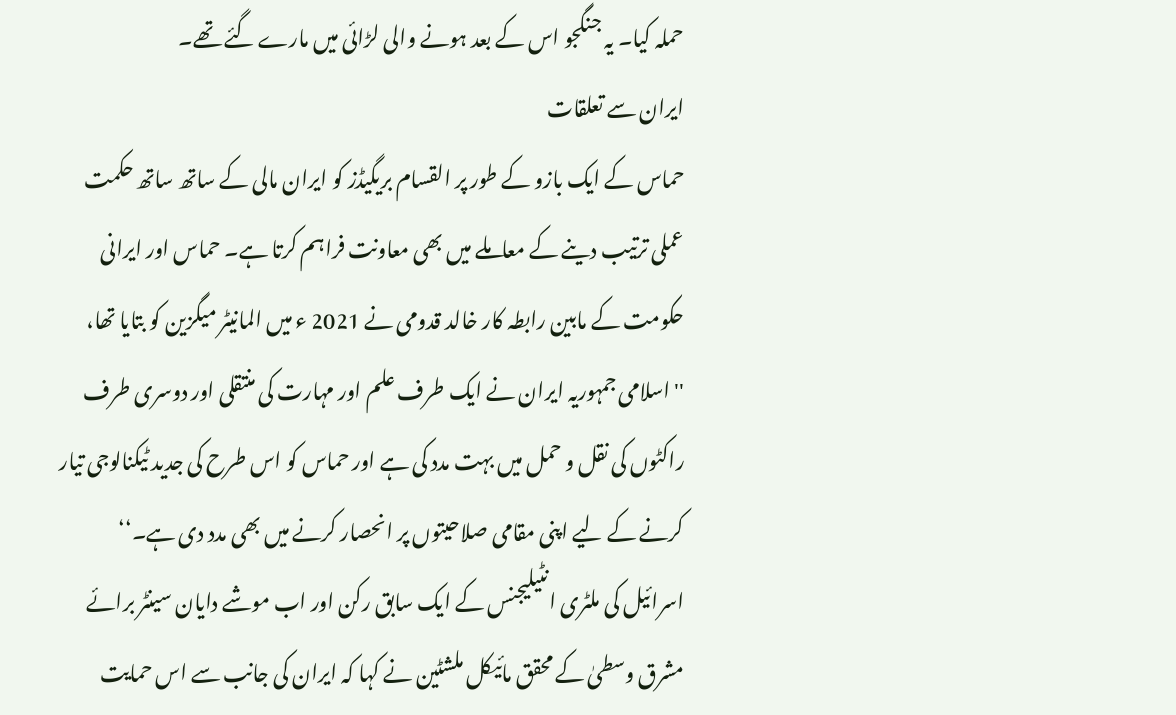حملہ کیا۔ یہ جنگجو اس کے بعد ہونے والی لڑائی میں مارے گئے تھے۔
ایران سے تعلقات
حماس کے ایک بازو کے طور پر القسام بریگیڈز کو ایران مالی کے ساتھ ساتھ حکمت عملی ترتیب دینے کے معاملے میں بھی معاونت فراہم کرتا ہے۔ حماس اور ایرانی حکومت کے مابین رابطہ کار خالد قدومی نے 2021 ء میں المانیٹر میگزین کو بتایا تھا، ''اسلامی جمہوریہ ایران نے ایک طرف علم اور مہارت کی منتقلی اور دوسری طرف راکٹوں کی نقل و حمل میں بہت مدد کی ہے اور حماس کو اس طرح کی جدید ٹیکنالوجی تیار کرنے کے لیے اپنی مقامی صلاحیتوں پر انحصار کرنے میں بھی مدد دی ہے۔‘‘
اسرائیل کی ملٹری انٹیلیجنس کے ایک سابق رکن اور اب موشے دایان سینٹر برائے مشرق وسطیٰ کے محقق مائیکل ملشٹین نے کہا کہ ایران کی جانب سے اس حمایت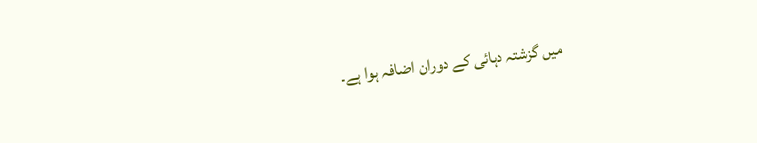میں گزشتہ دہائی کے دوران اضافہ ہوا ہے۔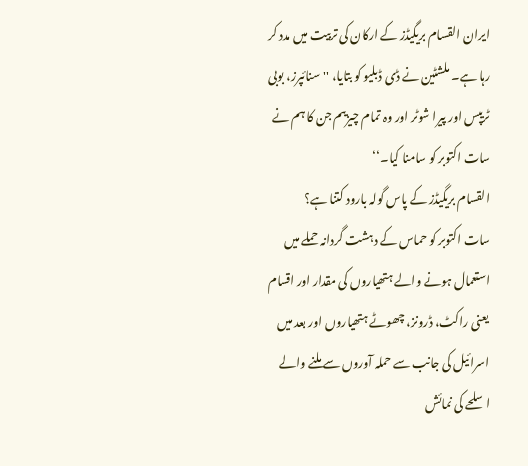ایران القسام بریگیڈز کے ارکان کی تربیت میں مدد کر رہا ہے۔ ملشٹین نے ڈی ڈبلیو کو بتایا، ''سنائپرز، بوبی ٹریپس اور پیرا شوٹر اور وہ تمام چیزیںم جن کا ہم نے سات اکتوبر کو سامنا کیا۔‘‘
القسام بریگیڈز کے پاس گولہ بارود کتنا ہے؟
سات اکتوبر کو حماس کے دہشت گردانہ حملے میں استعمال ہونے والے ہتھیاروں کی مقدار اور اقسام یعنی راکٹ، ڈرونز، چھوٹے ہتھیاروں اور بعد میں اسرائیل کی جانب سے حملہ آوروں سے ملنے والے اسلحے کی نمائش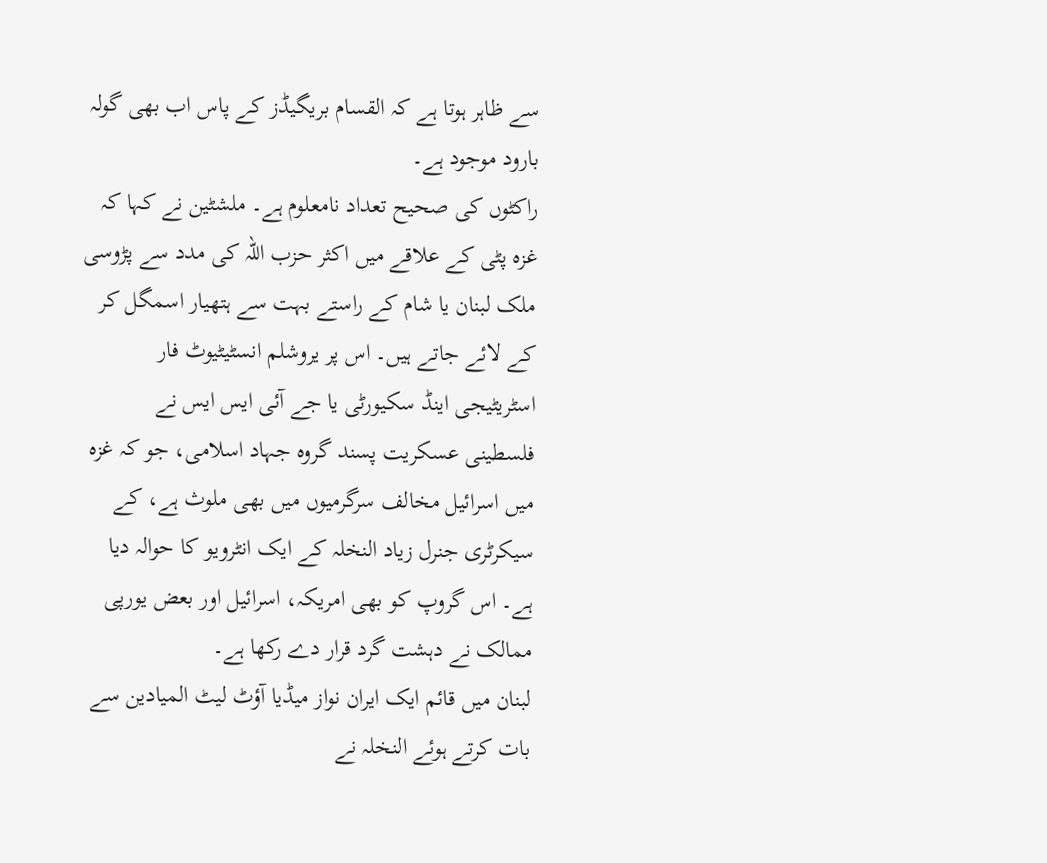سے ظاہر ہوتا ہے کہ القسام بریگیڈز کے پاس اب بھی گولہ بارود موجود ہے۔
راکٹوں کی صحیح تعداد نامعلوم ہے۔ ملشٹین نے کہا کہ غزہ پٹی کے علاقے میں اکثر حزب اللہ کی مدد سے پڑوسی ملک لبنان یا شام کے راستے بہت سے ہتھیار اسمگل کر کے لائے جاتے ہیں۔ اس پر یروشلم انسٹیٹیوٹ فار اسٹریٹیجی اینڈ سکیورٹی یا جے آئی ایس ایس نے فلسطینی عسکریت پسند گروہ جہاد اسلامی، جو کہ غزہ میں اسرائیل مخالف سرگرمیوں میں بھی ملوث ہے، کے سیکرٹری جنرل زیاد النخلہ کے ایک انٹرویو کا حوالہ دیا ہے۔ اس گروپ کو بھی امریکہ، اسرائیل اور بعض یورپی ممالک نے دہشت گرد قرار دے رکھا ہے۔
لبنان میں قائم ایک ایران نواز میڈیا آؤٹ لیٹ المیادین سے بات کرتے ہوئے النخلہ نے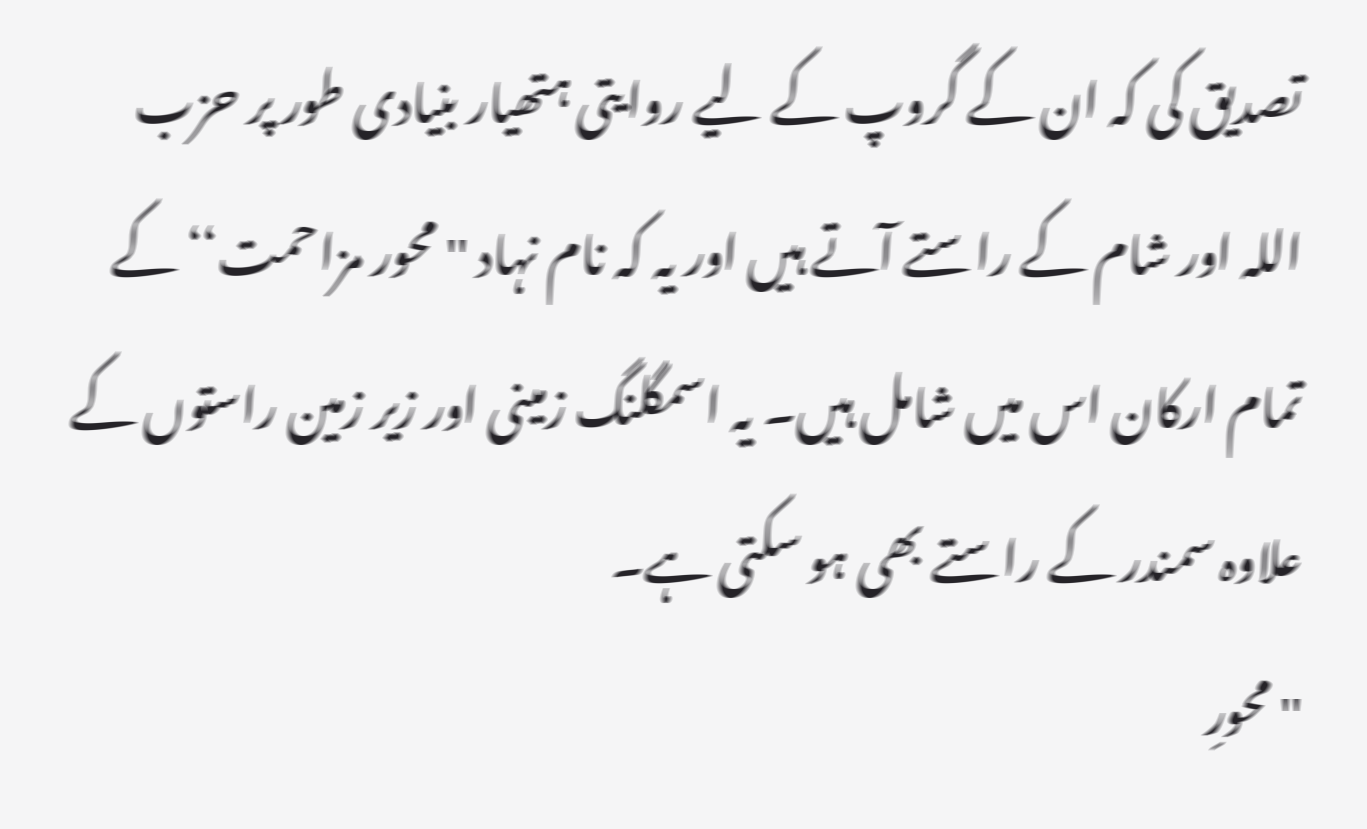تصدیق کی کہ ان کے گروپ کے لیے روایتی ہتھیار بنیادی طور پر حزب اللہ اور شام کے راستے آتے ہیں اور یہ کہ نام نہاد ''محور مزاحمت‘‘ کے تمام ارکان اس میں شامل ہیں۔ یہ اسمگلنگ زمینی اور زیر زمین راستوں کے علاوہ سمندر کے راستے بھی ہو سکتی ہے۔
''محورِ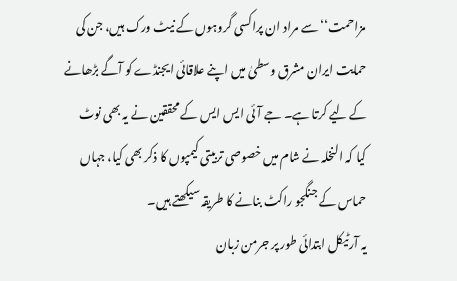مزاحمت‘‘سے مراد ان پراکسی گروہوں کے نیٹ ورک ہیں، جن کی حمایت ایران مشرق وسطیٰ میں اپنے علاقائی ایجنڈے کو آگے بڑھانے کے لیے کرتا ہے۔ جے آئی ایس ایس کے محققین نے یہ بھی نوٹ کیا کہ النخلہ نے شام میں خصوصی تربیتی کیمپوں کا ذکر بھی کیا، جہاں حماس کے جنگجو راکٹ بنانے کا طریقہ سیکھتے ہیں۔
یہ آرٹیکل ابتدائی طور پر جرمن زبان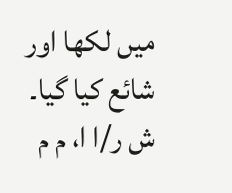میں لکھا اور شائع کیا گیا۔
ش ر/ا ا، م م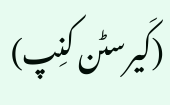(کَیرسٹن کنِپ)